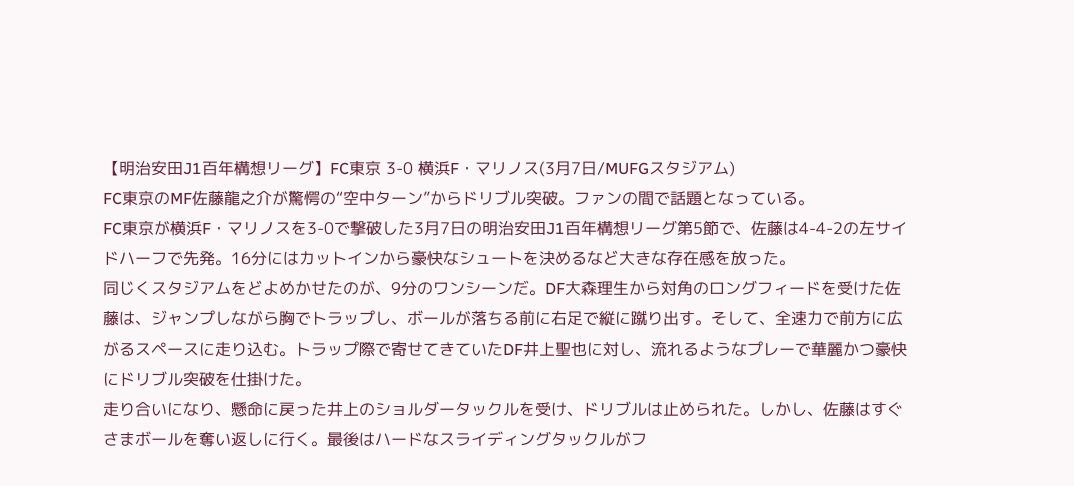【明治安田J1百年構想リーグ】FC東京 3-0 横浜F・マリノス(3月7日/MUFGスタジアム)
FC東京のMF佐藤龍之介が驚愕の“空中ターン”からドリブル突破。ファンの間で話題となっている。
FC東京が横浜F・マリノスを3-0で撃破した3月7日の明治安田J1百年構想リーグ第5節で、佐藤は4-4-2の左サイドハーフで先発。16分にはカットインから豪快なシュートを決めるなど大きな存在感を放った。
同じくスタジアムをどよめかせたのが、9分のワンシーンだ。DF大森理生から対角のロングフィードを受けた佐藤は、ジャンプしながら胸でトラップし、ボールが落ちる前に右足で縦に蹴り出す。そして、全速力で前方に広がるスペースに走り込む。トラップ際で寄せてきていたDF井上聖也に対し、流れるようなプレーで華麗かつ豪快にドリブル突破を仕掛けた。
走り合いになり、懸命に戻った井上のショルダータックルを受け、ドリブルは止められた。しかし、佐藤はすぐさまボールを奪い返しに行く。最後はハードなスライディングタックルがフ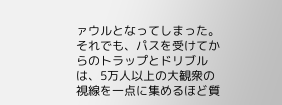ァウルとなってしまった。それでも、パスを受けてからのトラップとドリブルは、5万人以上の大観衆の視線を一点に集めるほど質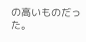の高いものだった。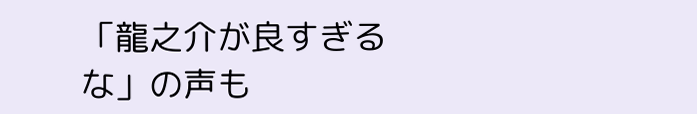「龍之介が良すぎるな」の声も